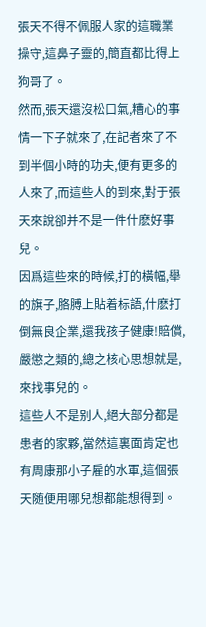張天不得不佩服人家的這職業操守,這鼻子靈的,簡直都比得上狗哥了。
然而,張天還沒松口氣,糟心的事情一下子就來了,在記者來了不到半個小時的功夫,便有更多的人來了,而這些人的到來,對于張天來說卻并不是一件什麽好事兒。
因爲這些來的時候,打的橫幅,舉的旗子,胳膊上貼着标語,什麽打倒無良企業,還我孩子健康!賠償,嚴懲之類的,總之核心思想就是,來找事兒的。
這些人不是别人,絕大部分都是患者的家夥,當然這裏面肯定也有周康那小子雇的水軍,這個張天随便用哪兒想都能想得到。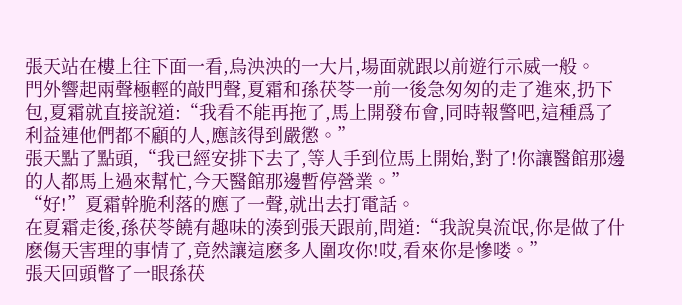張天站在樓上往下面一看,烏泱泱的一大片,場面就跟以前遊行示威一般。
門外響起兩聲極輕的敲門聲,夏霜和孫茯苓一前一後急匆匆的走了進來,扔下包,夏霜就直接說道:“我看不能再拖了,馬上開發布會,同時報警吧,這種爲了利益連他們都不顧的人,應該得到嚴懲。”
張天點了點頭,“我已經安排下去了,等人手到位馬上開始,對了!你讓醫館那邊的人都馬上過來幫忙,今天醫館那邊暫停營業。”
“好!”夏霜幹脆利落的應了一聲,就出去打電話。
在夏霜走後,孫茯苓饒有趣味的湊到張天跟前,問道:“我說臭流氓,你是做了什麽傷天害理的事情了,竟然讓這麽多人圍攻你!哎,看來你是慘喽。”
張天回頭瞥了一眼孫茯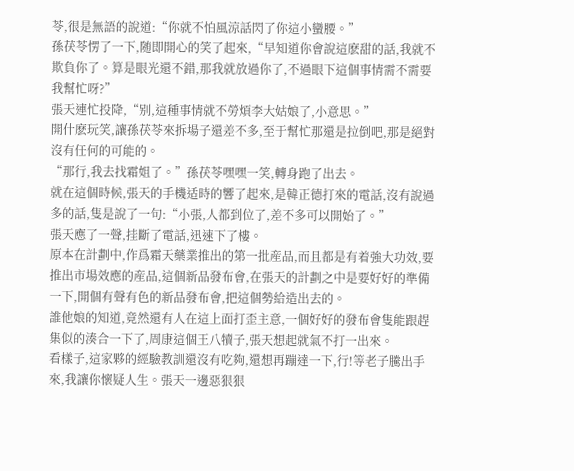苓,很是無語的說道:“你就不怕風涼話閃了你這小蠻腰。”
孫茯苓愣了一下,随即開心的笑了起來,“早知道你會說這麽甜的話,我就不欺負你了。算是眼光還不錯,那我就放過你了,不過眼下這個事情需不需要我幫忙呀?”
張天連忙投降,“别,這種事情就不勞煩李大姑娘了,小意思。”
開什麽玩笑,讓孫茯苓來拆場子還差不多,至于幫忙那還是拉倒吧,那是絕對沒有任何的可能的。
“那行,我去找霜姐了。”孫茯苓嘿嘿一笑,轉身跑了出去。
就在這個時候,張天的手機适時的響了起來,是韓正德打來的電話,沒有說過多的話,隻是說了一句:“小張,人都到位了,差不多可以開始了。”
張天應了一聲,挂斷了電話,迅速下了樓。
原本在計劃中,作爲霜天藥業推出的第一批産品,而且都是有着強大功效,要推出市場效應的産品,這個新品發布會,在張天的計劃之中是要好好的準備一下,開個有聲有色的新品發布會,把這個勢給造出去的。
誰他娘的知道,竟然還有人在這上面打歪主意,一個好好的發布會隻能跟趕集似的湊合一下了,周康這個王八犢子,張天想起就氣不打一出來。
看樣子,這家夥的經驗教訓還沒有吃夠,還想再蹦達一下,行!等老子騰出手來,我讓你懷疑人生。張天一邊惡狠狠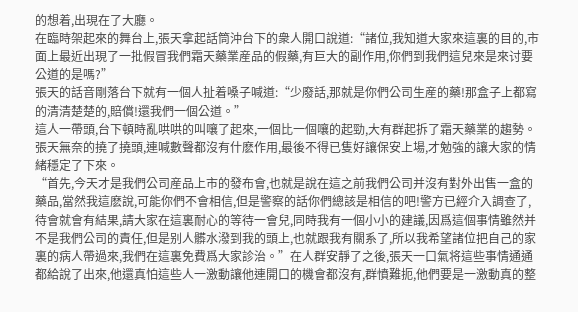的想着,出現在了大廳。
在臨時架起來的舞台上,張天拿起話筒沖台下的衆人開口說道:“諸位,我知道大家來這裏的目的,市面上最近出現了一批假冒我們霜天藥業産品的假藥,有巨大的副作用,你們到我們這兒來是來讨要公道的是嗎?”
張天的話音剛落台下就有一個人扯着嗓子喊道:“少廢話,那就是你們公司生産的藥!那盒子上都寫的清清楚楚的,賠償!還我們一個公道。”
這人一帶頭,台下頓時亂哄哄的叫嚷了起來,一個比一個嚷的起勁,大有群起拆了霜天藥業的趨勢。張天無奈的撓了撓頭,連喊數聲都沒有什麽作用,最後不得已隻好讓保安上場,才勉強的讓大家的情緒穩定了下來。
“首先,今天才是我們公司産品上市的發布會,也就是說在這之前我們公司并沒有對外出售一盒的藥品,當然我這麽說,可能你們不會相信,但是警察的話你們總該是相信的吧!警方已經介入調查了,待會就會有結果,請大家在這裏耐心的等待一會兒,同時我有一個小小的建議,因爲這個事情雖然并不是我們公司的責任,但是别人髒水潑到我的頭上,也就跟我有關系了,所以我希望諸位把自己的家裏的病人帶過來,我們在這裏免費爲大家診治。”在人群安靜了之後,張天一口氣将這些事情通通都給說了出來,他還真怕這些人一激動讓他連開口的機會都沒有,群憤難扼,他們要是一激動真的整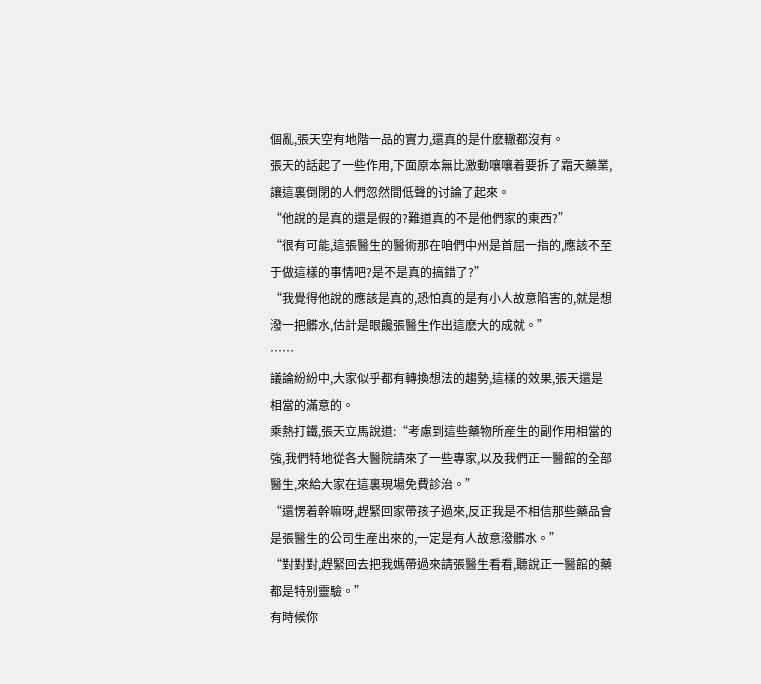個亂,張天空有地階一品的實力,還真的是什麽轍都沒有。
張天的話起了一些作用,下面原本無比激動嚷嚷着要拆了霜天藥業,讓這裏倒閉的人們忽然間低聲的讨論了起來。
“他說的是真的還是假的?難道真的不是他們家的東西?”
“很有可能,這張醫生的醫術那在咱們中州是首屈一指的,應該不至于做這樣的事情吧?是不是真的搞錯了?”
“我覺得他說的應該是真的,恐怕真的是有小人故意陷害的,就是想潑一把髒水,估計是眼饞張醫生作出這麽大的成就。”
……
議論紛紛中,大家似乎都有轉換想法的趨勢,這樣的效果,張天還是相當的滿意的。
乘熱打鐵,張天立馬說道:“考慮到這些藥物所産生的副作用相當的強,我們特地從各大醫院請來了一些專家,以及我們正一醫館的全部醫生,來給大家在這裏現場免費診治。”
“還愣着幹嘛呀,趕緊回家帶孩子過來,反正我是不相信那些藥品會是張醫生的公司生産出來的,一定是有人故意潑髒水。”
“對對對,趕緊回去把我媽帶過來請張醫生看看,聽說正一醫館的藥都是特别靈驗。”
有時候你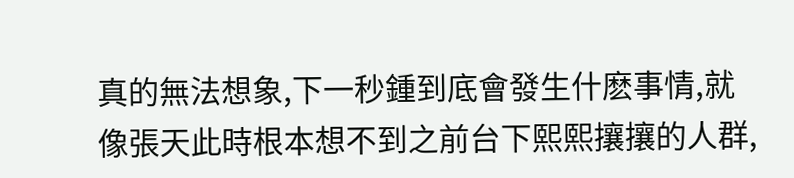真的無法想象,下一秒鍾到底會發生什麽事情,就像張天此時根本想不到之前台下熙熙攘攘的人群,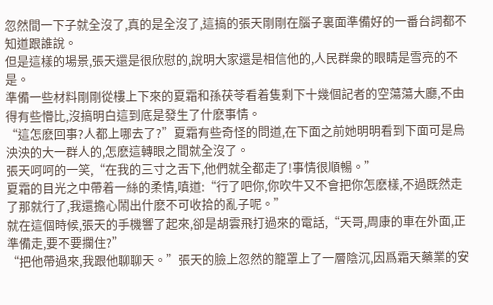忽然間一下子就全沒了,真的是全沒了,這搞的張天剛剛在腦子裏面準備好的一番台詞都不知道跟誰說。
但是這樣的場景,張天還是很欣慰的,說明大家還是相信他的,人民群衆的眼睛是雪亮的不是。
準備一些材料剛剛從樓上下來的夏霜和孫茯苓看着隻剩下十幾個記者的空蕩蕩大廳,不由得有些懵比,沒搞明白這到底是發生了什麽事情。
“這怎麽回事?人都上哪去了?”夏霜有些奇怪的問道,在下面之前她明明看到下面可是烏泱泱的大一群人的,怎麽這轉眼之間就全沒了。
張天呵呵的一笑,“在我的三寸之舌下,他們就全都走了!事情很順暢。”
夏霜的目光之中帶着一絲的柔情,嗔道:“行了吧你,你吹牛又不會把你怎麽樣,不過既然走了那就行了,我還擔心鬧出什麽不可收拾的亂子呢。”
就在這個時候,張天的手機響了起來,卻是胡雲飛打過來的電話,“天哥,周康的車在外面,正準備走,要不要攔住?”
“把他帶過來,我跟他聊聊天。”張天的臉上忽然的籠罩上了一層陰沉,因爲霜天藥業的安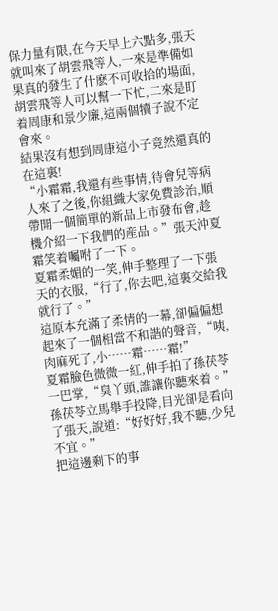保力量有限,在今天早上六點多,張天就叫來了胡雲飛等人,一來是準備如果真的發生了什麽不可收拾的場面,胡雲飛等人可以幫一下忙,二來是盯着周康和景少廉,這兩個犢子說不定會來。
結果沒有想到周康這小子竟然還真的在這裏!
“小霜霜,我還有些事情,待會兒等病人來了之後,你組織大家免費診治,順帶開一個簡單的新品上市發布會,趁機介紹一下我們的産品。”張天沖夏霜笑着囑咐了一下。
夏霜柔媚的一笑,伸手整理了一下張天的衣服,“行了,你去吧,這裏交給我就行了。”
這原本充滿了柔情的一幕,卻偏偏想起來了一個相當不和諧的聲音,“咦,肉麻死了,小……霜……霜!”
夏霜臉色微微一紅,伸手拍了孫茯苓一巴掌,“臭丫頭,誰讓你聽來着。”
孫茯苓立馬舉手投降,目光卻是看向了張天,說道:“好好好,我不聽,少兒不宜。”
把這邊剩下的事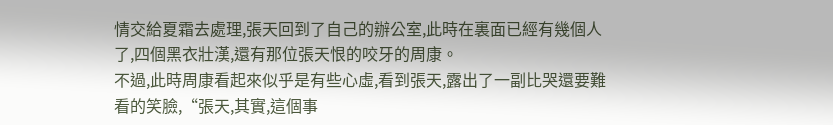情交給夏霜去處理,張天回到了自己的辦公室,此時在裏面已經有幾個人了,四個黑衣壯漢,還有那位張天恨的咬牙的周康。
不過,此時周康看起來似乎是有些心虛,看到張天,露出了一副比哭還要難看的笑臉,“張天,其實,這個事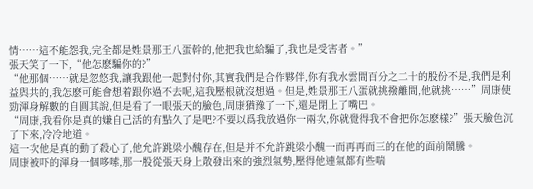情……這不能怨我,完全都是姓景那王八蛋幹的,他把我也給騙了,我也是受害者。”
張天笑了一下,“他怎麽騙你的?”
“他那個……就是忽悠我,讓我跟他一起對付你,其實我們是合作夥伴,你有我水雲間百分之二十的股份不是,我們是利益與共的,我怎麽可能會想着跟你過不去呢,這我壓根就沒想過。但是,姓景那王八蛋就挑撥離間,他就挑……”周康使勁渾身解數的自圓其說,但是看了一眼張天的臉色,周康猶豫了一下,還是閉上了嘴巴。
“周康,我看你是真的嫌自己活的有點久了是吧?不要以爲我放過你一兩次,你就覺得我不會把你怎麽樣?”張天臉色沉了下來,冷冷地道。
這一次他是真的動了殺心了,他允許跳梁小醜存在,但是并不允許跳梁小醜一而再再而三的在他的面前鬧騰。
周康被吓的渾身一個哆嗦,那一股從張天身上散發出來的強烈氣勢,壓得他連氣都有些喘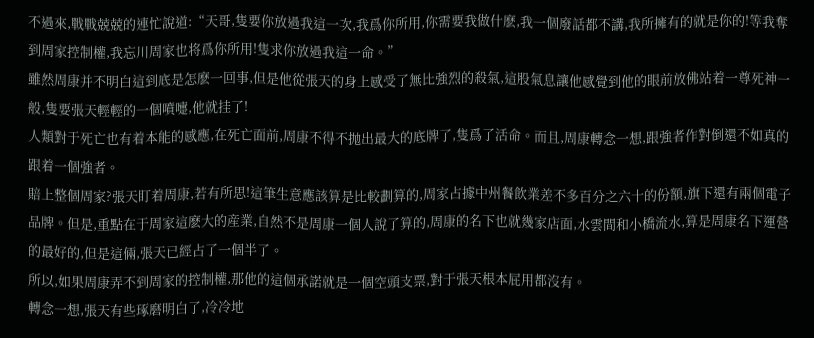不過來,戰戰兢兢的連忙說道:“天哥,隻要你放過我這一次,我爲你所用,你需要我做什麽,我一個廢話都不講,我所擁有的就是你的!等我奪到周家控制權,我忘川周家也将爲你所用!隻求你放過我這一命。”
雖然周康并不明白這到底是怎麽一回事,但是他從張天的身上感受了無比強烈的殺氣,這股氣息讓他感覺到他的眼前放佛站着一尊死神一般,隻要張天輕輕的一個噴嚏,他就挂了!
人類對于死亡也有着本能的感應,在死亡面前,周康不得不抛出最大的底牌了,隻爲了活命。而且,周康轉念一想,跟強者作對倒還不如真的跟着一個強者。
賠上整個周家?張天盯着周康,若有所思!這筆生意應該算是比較劃算的,周家占據中州餐飲業差不多百分之六十的份額,旗下還有兩個電子品牌。但是,重點在于周家這麽大的産業,自然不是周康一個人說了算的,周康的名下也就幾家店面,水雲間和小橋流水,算是周康名下運營的最好的,但是這倆,張天已經占了一個半了。
所以,如果周康弄不到周家的控制權,那他的這個承諾就是一個空頭支票,對于張天根本屁用都沒有。
轉念一想,張天有些琢磨明白了,冷冷地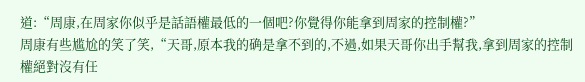道:“周康,在周家你似乎是話語權最低的一個吧?你覺得你能拿到周家的控制權?”
周康有些尴尬的笑了笑,“天哥,原本我的确是拿不到的,不過,如果天哥你出手幫我,拿到周家的控制權絕對沒有任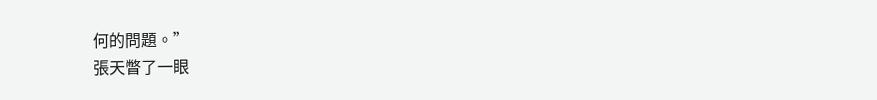何的問題。”
張天瞥了一眼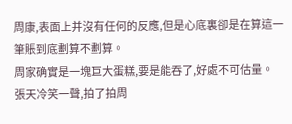周康,表面上并沒有任何的反應,但是心底裏卻是在算這一筆賬到底劃算不劃算。
周家确實是一塊巨大蛋糕,要是能吞了,好處不可估量。
張天冷笑一聲,拍了拍周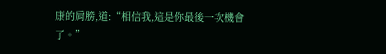康的肩膀,道:“相信我,這是你最後一次機會了。”